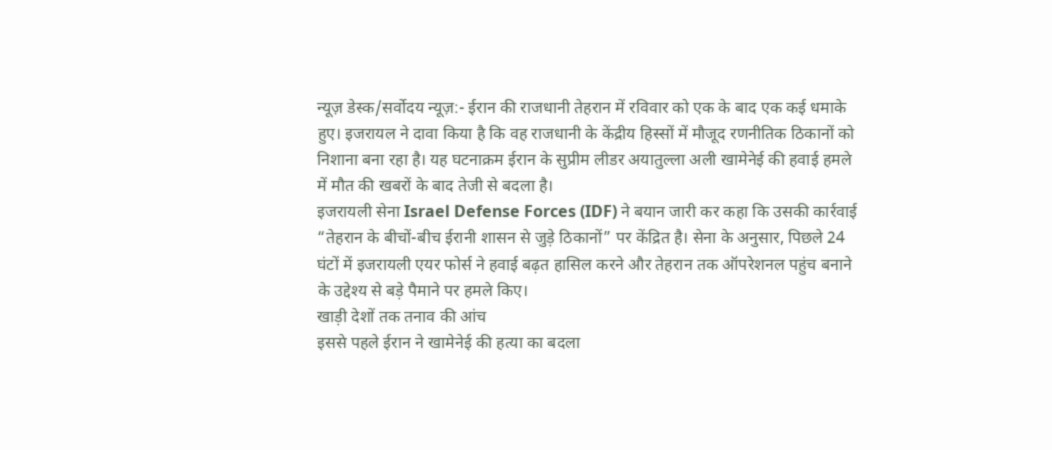न्यूज़ डेस्क/सर्वोदय न्यूज़:- ईरान की राजधानी तेहरान में रविवार को एक के बाद एक कई धमाके हुए। इजरायल ने दावा किया है कि वह राजधानी के केंद्रीय हिस्सों में मौजूद रणनीतिक ठिकानों को निशाना बना रहा है। यह घटनाक्रम ईरान के सुप्रीम लीडर अयातुल्ला अली खामेनेई की हवाई हमले में मौत की खबरों के बाद तेजी से बदला है।
इजरायली सेना Israel Defense Forces (IDF) ने बयान जारी कर कहा कि उसकी कार्रवाई “तेहरान के बीचों-बीच ईरानी शासन से जुड़े ठिकानों” पर केंद्रित है। सेना के अनुसार, पिछले 24 घंटों में इजरायली एयर फोर्स ने हवाई बढ़त हासिल करने और तेहरान तक ऑपरेशनल पहुंच बनाने के उद्देश्य से बड़े पैमाने पर हमले किए।
खाड़ी देशों तक तनाव की आंच
इससे पहले ईरान ने खामेनेई की हत्या का बदला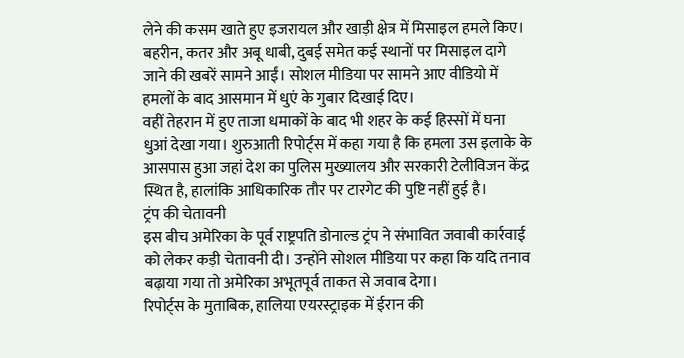लेने की कसम खाते हुए इजरायल और खाड़ी क्षेत्र में मिसाइल हमले किए। बहरीन, कतर और अबू धाबी, दुबई समेत कई स्थानों पर मिसाइल दागे जाने की खबरें सामने आईं। सोशल मीडिया पर सामने आए वीडियो में हमलों के बाद आसमान में धुएं के गुबार दिखाई दिए।
वहीं तेहरान में हुए ताजा धमाकों के बाद भी शहर के कई हिस्सों में घना धुआं देखा गया। शुरुआती रिपोर्ट्स में कहा गया है कि हमला उस इलाके के आसपास हुआ जहां देश का पुलिस मुख्यालय और सरकारी टेलीविजन केंद्र स्थित है, हालांकि आधिकारिक तौर पर टारगेट की पुष्टि नहीं हुई है।
ट्रंप की चेतावनी
इस बीच अमेरिका के पूर्व राष्ट्रपति डोनाल्ड ट्रंप ने संभावित जवाबी कार्रवाई को लेकर कड़ी चेतावनी दी। उन्होंने सोशल मीडिया पर कहा कि यदि तनाव बढ़ाया गया तो अमेरिका अभूतपूर्व ताकत से जवाब देगा।
रिपोर्ट्स के मुताबिक, हालिया एयरस्ट्राइक में ईरान की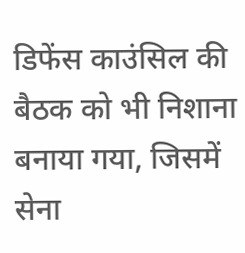डिफेंस काउंसिल की बैठक को भी निशाना बनाया गया, जिसमें सेना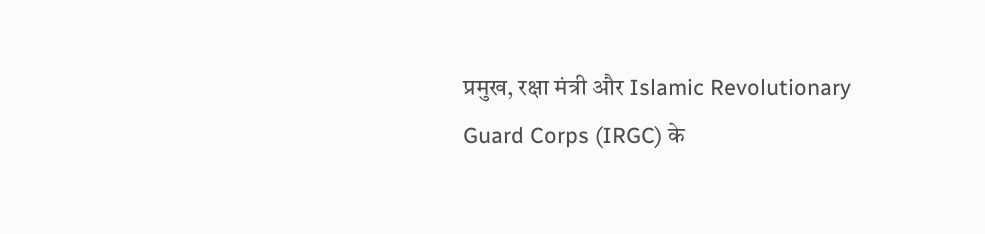प्रमुख, रक्षा मंत्री और Islamic Revolutionary Guard Corps (IRGC) के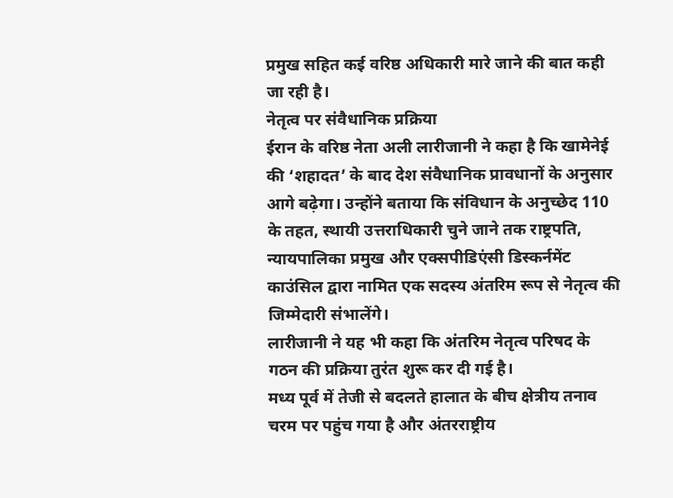प्रमुख सहित कई वरिष्ठ अधिकारी मारे जाने की बात कही जा रही है।
नेतृत्व पर संवैधानिक प्रक्रिया
ईरान के वरिष्ठ नेता अली लारीजानी ने कहा है कि खामेनेई की ‘शहादत’ के बाद देश संवैधानिक प्रावधानों के अनुसार आगे बढ़ेगा। उन्होंने बताया कि संविधान के अनुच्छेद 110 के तहत, स्थायी उत्तराधिकारी चुने जाने तक राष्ट्रपति, न्यायपालिका प्रमुख और एक्सपीडिएंसी डिस्कर्नमेंट काउंसिल द्वारा नामित एक सदस्य अंतरिम रूप से नेतृत्व की जिम्मेदारी संभालेंगे।
लारीजानी ने यह भी कहा कि अंतरिम नेतृत्व परिषद के गठन की प्रक्रिया तुरंत शुरू कर दी गई है।
मध्य पूर्व में तेजी से बदलते हालात के बीच क्षेत्रीय तनाव चरम पर पहुंच गया है और अंतरराष्ट्रीय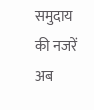समुदाय की नजरें अब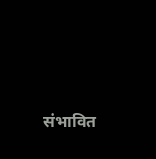संभावित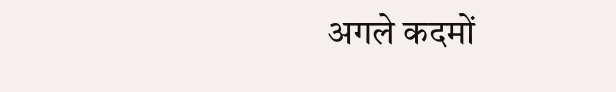अगले कदमों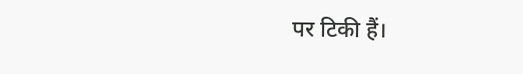पर टिकी हैं।